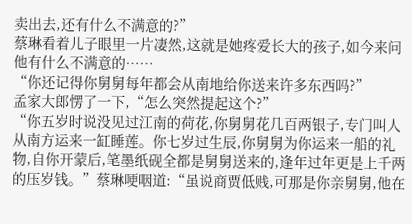卖出去,还有什么不满意的?”
蔡琳看着儿子眼里一片凄然,这就是她疼爱长大的孩子,如今来问他有什么不满意的……
“你还记得你舅舅每年都会从南地给你送来许多东西吗?”
孟家大郎愣了一下,“怎么突然提起这个?”
“你五岁时说没见过江南的荷花,你舅舅花几百两银子,专门叫人从南方运来一缸睡莲。你七岁过生辰,你舅舅为你运来一船的礼物,自你开蒙后,笔墨纸砚全都是舅舅送来的,逢年过年更是上千两的压岁钱。”蔡琳哽咽道:“虽说商贾低贱,可那是你亲舅舅,他在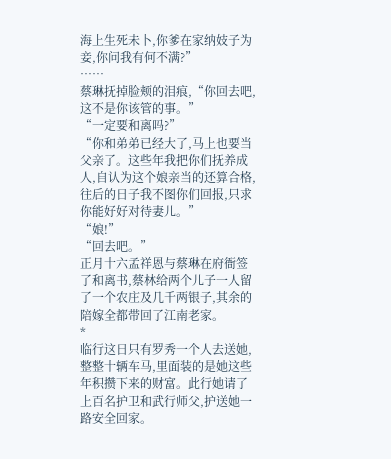海上生死未卜,你爹在家纳妓子为妾,你问我有何不满?”
……
蔡琳抚掉脸颊的泪痕,“你回去吧,这不是你该管的事。”
“一定要和离吗?”
“你和弟弟已经大了,马上也要当父亲了。这些年我把你们抚养成人,自认为这个娘亲当的还算合格,往后的日子我不图你们回报,只求你能好好对待妻儿。”
“娘!”
“回去吧。”
正月十六孟祥恩与蔡琳在府衙签了和离书,蔡林给两个儿子一人留了一个农庄及几千两银子,其余的陪嫁全都带回了江南老家。
*
临行这日只有罗秀一个人去送她,整整十辆车马,里面装的是她这些年积攒下来的财富。此行她请了上百名护卫和武行师父,护送她一路安全回家。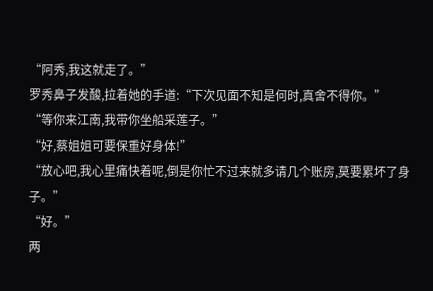“阿秀,我这就走了。”
罗秀鼻子发酸,拉着她的手道:“下次见面不知是何时,真舍不得你。”
“等你来江南,我带你坐船采莲子。”
“好,蔡姐姐可要保重好身体!”
“放心吧,我心里痛快着呢,倒是你忙不过来就多请几个账房,莫要累坏了身子。”
“好。”
两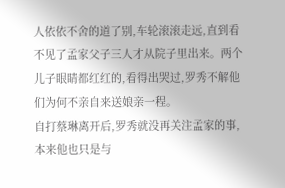人依依不舍的道了别,车轮滚滚走远,直到看不见了孟家父子三人才从院子里出来。两个儿子眼睛都红红的,看得出哭过,罗秀不解他们为何不亲自来送娘亲一程。
自打蔡琳离开后,罗秀就没再关注孟家的事,本来他也只是与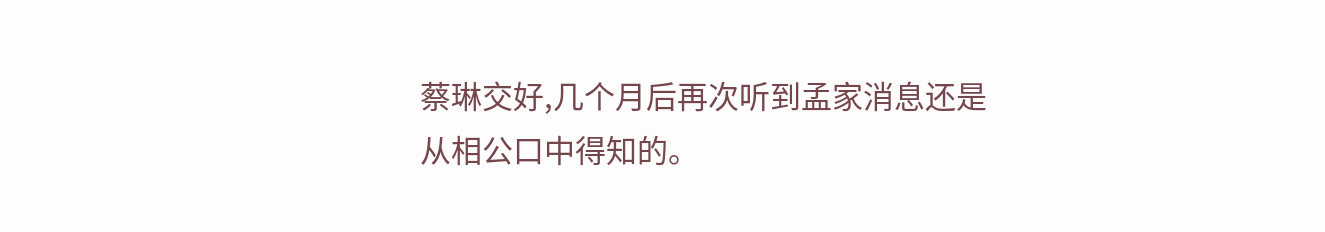蔡琳交好,几个月后再次听到孟家消息还是从相公口中得知的。